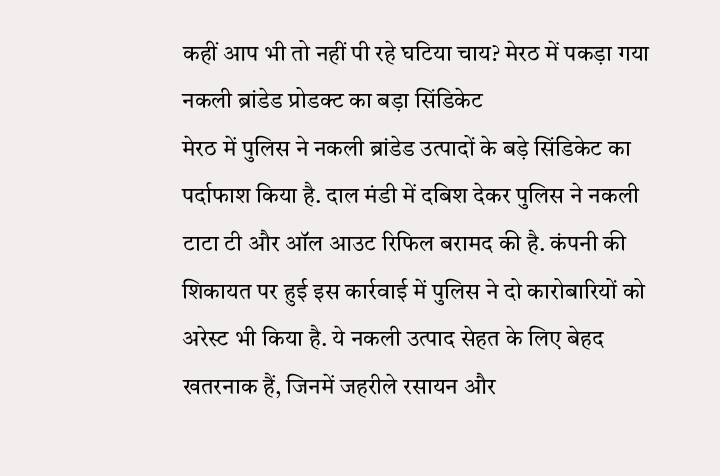कहीं आप भी तो नहीं पी रहे घटिया चाय? मेरठ में पकड़ा गया नकली ब्रांडेड प्रोडक्ट का बड़ा सिंडिकेट
मेरठ में पुलिस ने नकली ब्रांडेड उत्पादों के बड़े सिंडिकेट का पर्दाफाश किया है. दाल मंडी में दबिश देकर पुलिस ने नकली टाटा टी और ऑल आउट रिफिल बरामद की है. कंपनी की शिकायत पर हुई इस कार्रवाई में पुलिस ने दो कारोबारियों को अरेस्ट भी किया है. ये नकली उत्पाद सेहत के लिए बेहद खतरनाक हैं, जिनमें जहरीले रसायन और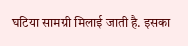घटिया सामग्री मिलाई जाती है. इसका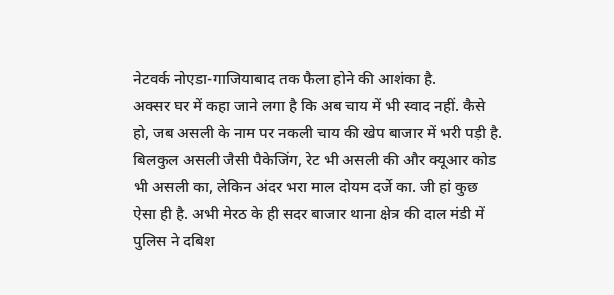नेटवर्क नोएडा-गाजियाबाद तक फैला होने की आशंका है.
अक्सर घर में कहा जाने लगा है कि अब चाय में भी स्वाद नहीं. कैसे हो, जब असली के नाम पर नकली चाय की खेप बाजार में भरी पड़ी है. बिलकुल असली जैसी पैकेजिंग, रेट भी असली की और क्यूआर कोड भी असली का, लेकिन अंदर भरा माल दोयम दर्जे का. जी हां कुछ ऐसा ही है. अभी मेरठ के ही सदर बाजार थाना क्षेत्र की दाल मंडी में पुलिस ने दबिश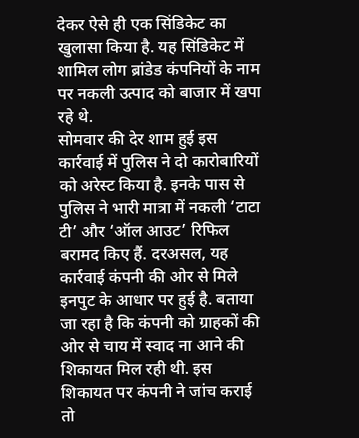देकर ऐसे ही एक सिंडिकेट का खुलासा किया है. यह सिंडिकेट में शामिल लोग ब्रांडेड कंपनियों के नाम पर नकली उत्पाद को बाजार में खपा रहे थे.
सोमवार की देर शाम हुई इस कार्रवाई में पुलिस ने दो कारोबारियों को अरेस्ट किया है. इनके पास से पुलिस ने भारी मात्रा में नकली ‘टाटा टी’ और ‘ऑल आउट’ रिफिल बरामद किए हैं. दरअसल, यह कार्रवाई कंपनी की ओर से मिले इनपुट के आधार पर हुई है. बताया जा रहा है कि कंपनी को ग्राहकों की ओर से चाय में स्वाद ना आने की शिकायत मिल रही थी. इस शिकायत पर कंपनी ने जांच कराई तो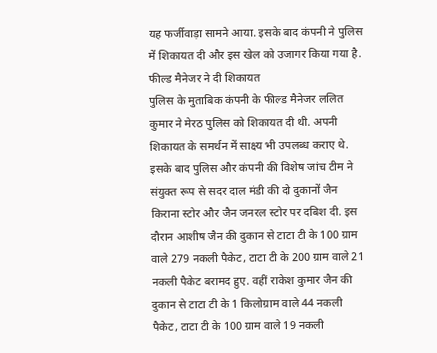यह फर्जीवाड़ा सामने आया. इसके बाद कंपनी ने पुलिस में शिकायत दी और इस खेल को उजागर किया गया है.
फील्ड मैनेजर ने दी शिकायत
पुलिस के मुताबिक कंपनी के फील्ड मैनेजर ललित कुमार ने मेरठ पुलिस को शिकायत दी थी. अपनी शिकायत के समर्थन में साक्ष्य भी उपलब्ध कराए थे. इसके बाद पुलिस और कंपनी की विशेष जांच टीम ने संयुक्त रूप से सदर दाल मंडी की दो दुकानों जैन किराना स्टोर और जैन जनरल स्टोर पर दबिश दी. इस दौरान आशीष जैन की दुकान से टाटा टी के 100 ग्राम वाले 279 नकली पैकेट, टाटा टी के 200 ग्राम वाले 21 नकली पैकेट बरामद हुए. वहीं राकेश कुमार जैन की दुकान से टाटा टी के 1 किलोग्राम वाले 44 नकली पैकेट, टाटा टी के 100 ग्राम वाले 19 नकली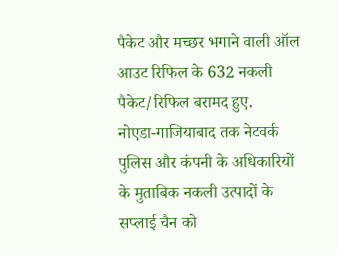पैकेट और मच्छर भगाने वाली ऑल आउट रिफिल के 632 नकली पैकेट/रिफिल बरामद हुए.
नोएडा-गाजियाबाद तक नेटवर्क
पुलिस और कंपनी के अधिकारियों के मुताबिक नकली उत्पादों के सप्लाई चैन को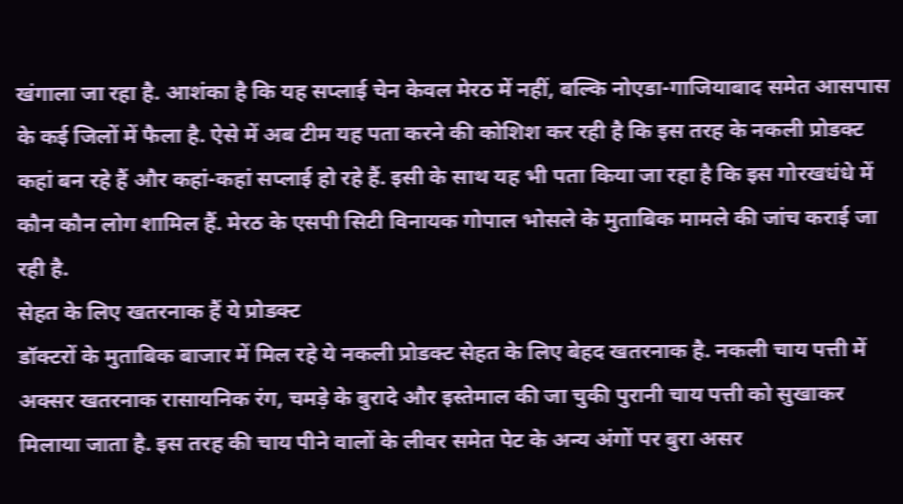खंगाला जा रहा है. आशंका है कि यह सप्लाई चेन केवल मेरठ में नहीं, बल्कि नोएडा-गाजियाबाद समेत आसपास के कई जिलों में फैला है. ऐसे में अब टीम यह पता करने की कोशिश कर रही है कि इस तरह के नकली प्रोडक्ट कहां बन रहे हैं और कहां-कहां सप्लाई हो रहे हैं. इसी के साथ यह भी पता किया जा रहा है कि इस गोरखधंधे में कौन कौन लोग शामिल हैं. मेरठ के एसपी सिटी विनायक गोपाल भोसले के मुताबिक मामले की जांच कराई जा रही है.
सेहत के लिए खतरनाक हैं ये प्रोडक्ट
डॉक्टरों के मुताबिक बाजार में मिल रहे ये नकली प्रोडक्ट सेहत के लिए बेहद खतरनाक है. नकली चाय पत्ती में अक्सर खतरनाक रासायनिक रंग, चमड़े के बुरादे और इस्तेमाल की जा चुकी पुरानी चाय पत्ती को सुखाकर मिलाया जाता है. इस तरह की चाय पीने वालों के लीवर समेत पेट के अन्य अंगों पर बुरा असर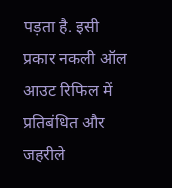पड़ता है. इसी प्रकार नकली ऑल आउट रिफिल में प्रतिबंधित और जहरीले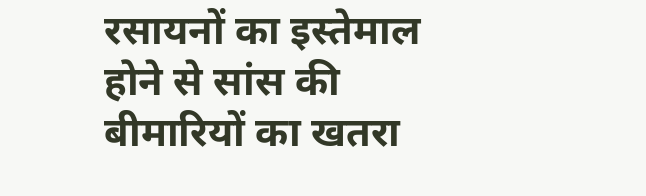रसायनों का इस्तेमाल होने से सांस की बीमारियों का खतरा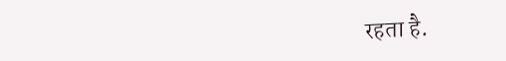रहता है.